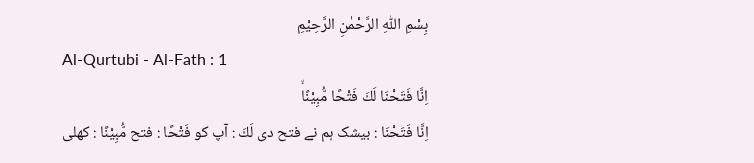بِسْمِ اللّٰهِ الرَّحْمٰنِ الرَّحِيْمِ
Al-Qurtubi - Al-Fath : 1
اِنَّا فَتَحْنَا لَكَ فَتْحًا مُّبِیْنًاۙ
اِنَّا فَتَحْنَا : بیشک ہم نے فتح دی لَكَ : آپ کو فَتْحًا : فتح مُّبِيْنًا : کھلی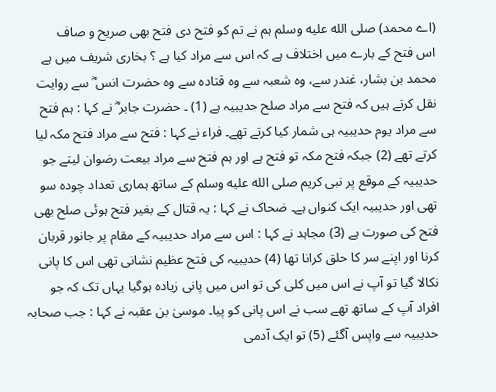(اے محمد) صلى الله عليه وسلم ہم نے تم کو فتح دی فتح بھی صریح و صاف
اس فتح کے بارے میں اختلاف ہے کہ اس سے مراد کیا ہے ؟ بخاری شریف میں ہے محمد بن بشار، غندر سے، وہ شعبہ سے وہ قتادہ سے وہ حضرت انس ؓ سے روایت نقل کرتے ہیں کہ فتح سے مراد صلح حدیبیہ ہے (1) ۔ حضرت جابر ؓ نے کہا : ہم فتح سے مراد یوم حدیبیہ ہی شمار کیا کرتے تھے۔ فراء نے کہا : فتح سے مراد فتح مکہ لیا کرتے تھے (2) جبکہ فتح مکہ تو فتح ہے اور ہم فتح سے مراد بیعت رضوان لیتے جو حدیبیہ کے موقع پر نبی کریم صلى الله عليه وسلم کے ساتھ ہماری تعداد چودہ سو تھی اور حدیبیہ ایک کنواں ہے۔ ضحاک نے کہا : یہ قتال کے بغیر فتح ہوئی صلح بھی فتح کی صورت ہے (3) مجاہد نے کہا : اس سے مراد حدیبیہ کے مقام پر جانور قربان کرنا اور اپنے سر کا حلق کرانا تھا (4) حدیبیہ کی فتح عظیم نشانی تھی اس کا پانی نکالا گیا تو آپ نے اس میں کلی کی تو اس میں پانی زیادہ ہوگیا یہاں تک کہ جو افراد آپ کے ساتھ تھے سب نے اس پانی کو پیا۔ موسیٰ بن عقبہ نے کہا : جب صحابہ حدیبیہ سے واپس آگئے (5) تو ایک آدمی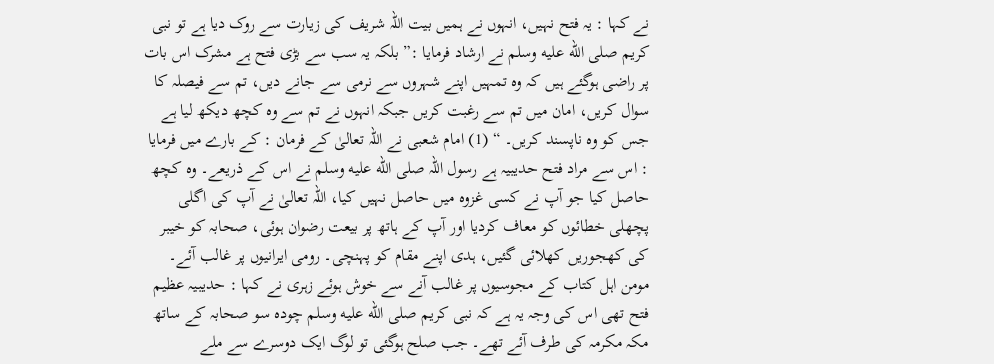نے کہا : یہ فتح نہیں، انہوں نے ہمیں بیت اللہ شریف کی زیارت سے روک دیا ہے تو نبی کریم صلى الله عليه وسلم نے ارشاد فرمایا :” بلکہ یہ سب سے بڑی فتح ہے مشرک اس بات پر راضی ہوگئے ہیں کہ وہ تمہیں اپنے شہروں سے نرمی سے جانے دیں، تم سے فیصلہ کا سوال کریں، امان میں تم سے رغبت کریں جبکہ انہوں نے تم سے وہ کچھ دیکھ لیا ہے جس کو وہ ناپسند کریں۔ “ (1) امام شعبی نے اللہ تعالیٰ کے فرمان : کے بارے میں فرمایا : اس سے مراد فتح حدیبیہ ہے رسول اللہ صلى الله عليه وسلم نے اس کے ذریعے۔ وہ کچھ حاصل کیا جو آپ نے کسی غزوہ میں حاصل نہیں کیا، اللہ تعالیٰ نے آپ کی اگلی پچھلی خطائوں کو معاف کردیا اور آپ کے ہاتھ پر بیعت رضوان ہوئی، صحابہ کو خیبر کی کھجوریں کھلائی گئیں، ہدی اپنے مقام کو پہنچی۔ رومی ایرانیوں پر غالب آئے۔ مومن اہل کتاب کے مجوسیوں پر غالب آنے سے خوش ہوئے زہری نے کہا : حدیبیہ عظیم فتح تھی اس کی وجہ یہ ہے کہ نبی کریم صلى الله عليه وسلم چودہ سو صحابہ کے ساتھ مکہ مکرمہ کی طرف آئے تھے۔ جب صلح ہوگئی تو لوگ ایک دوسرے سے ملے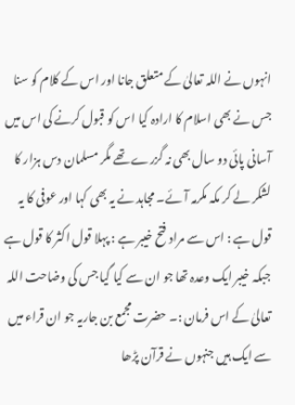انہوں نے اللہ تعالیٰ کے متعلق جانا اور اس کے کلام کو سنا جس نے بھی اسلام کا ارادہ کیا اس کو قبول کرنے کی اس میں آسانی پائی دو سال بھی نہ گزرے تھے مگر مسلمان دس ہزار کا لشکر لے کر مکہ مکرمہ آئے۔ مجاہد نے یہ بھی کہا اور عوفی کا یہ قول ہے : اس سے مراد فتح خیبر ہے : پہلا قول اکثر کا قول ہے جبکہ خیبر ایک وعدہ تھا جو ان سے کیا گیا جس کی وضاحت اللہ تعالیٰ کے اس فرمان :۔ حضرت مجمع بن جاریہ جو ان قراء میں سے ایک ہیں جنہوں نے قرآن پڑھا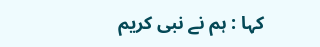کہا : ہم نے نبی کریم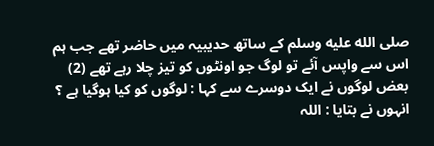صلى الله عليه وسلم کے ساتھ حدیبیہ میں حاضر تھے جب ہم اس سے واپس آئے تو لوگ جو اونٹوں کو تیز چلا رہے تھے (2) بعض لوگوں نے ایک دوسرے سے کہا : لوگوں کو کیا ہوگیا ہے ؟ انہوں نے بتایا : اللہ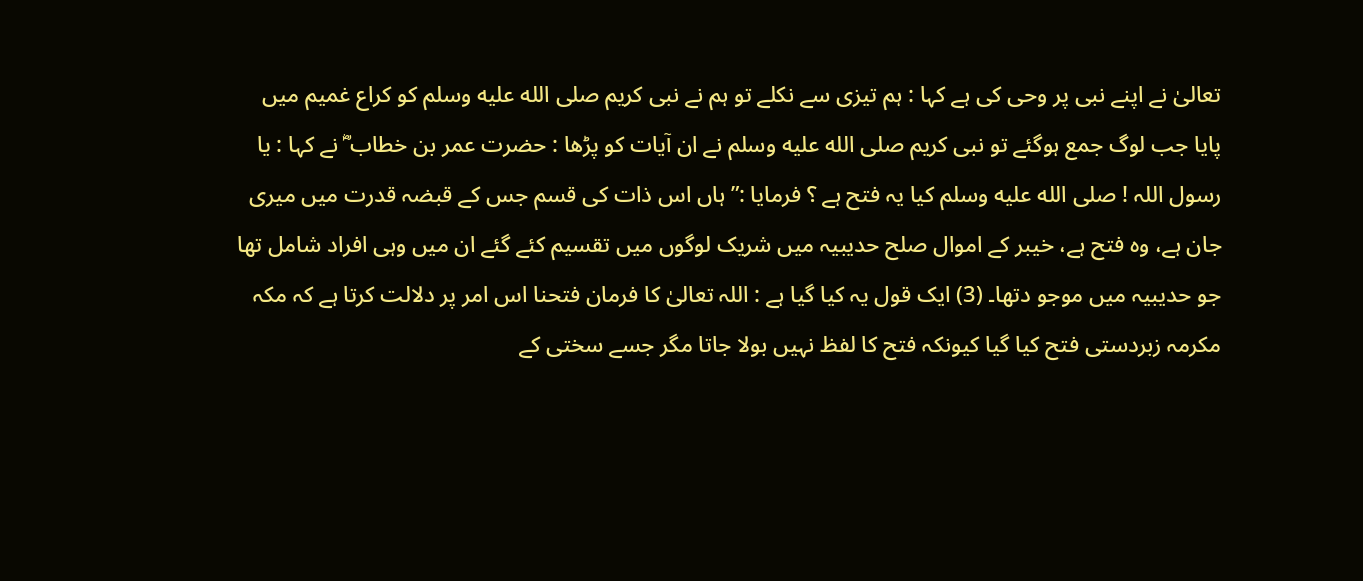تعالیٰ نے اپنے نبی پر وحی کی ہے کہا : ہم تیزی سے نکلے تو ہم نے نبی کریم صلى الله عليه وسلم کو کراع غمیم میں پایا جب لوگ جمع ہوگئے تو نبی کریم صلى الله عليه وسلم نے ان آیات کو پڑھا : حضرت عمر بن خطاب ؓ نے کہا : یا رسول اللہ ! صلى الله عليه وسلم کیا یہ فتح ہے ؟ فرمایا :” ہاں اس ذات کی قسم جس کے قبضہ قدرت میں میری جان ہے، وہ فتح ہے، خیبر کے اموال صلح حدیبیہ میں شریک لوگوں میں تقسیم کئے گئے ان میں وہی افراد شامل تھا جو حدیبیہ میں موجو دتھا۔ (3) ایک قول یہ کیا گیا ہے : اللہ تعالیٰ کا فرمان فتحنا اس امر پر دلالت کرتا ہے کہ مکہ مکرمہ زبردستی فتح کیا گیا کیونکہ فتح کا لفظ نہیں بولا جاتا مگر جسے سختی کے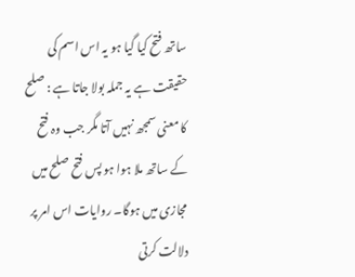ساتھ فتح کیا گیا ہو یہ اس اسم کی حقیقت ہے یہ جملہ بولا جاتا ہے : صلح کا معنی سمجھ نہیں آتا مگر جب وہ فتح کے ساتھ ملا ہوا ہو پس فتح صلح میں مجازی میں ہوگا۔ روایات اس امر پر دلالت کرتی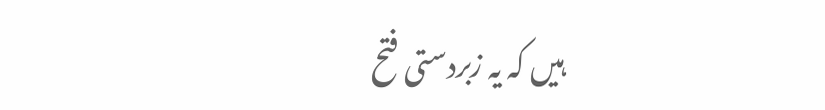ہیں کہ یہ زبردستی فتح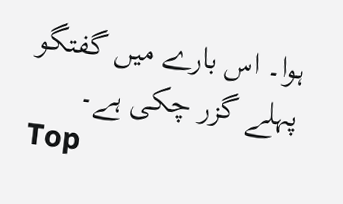ہوا۔ اس بارے میں گفتگو پہلے گزر چکی ہے۔
Top